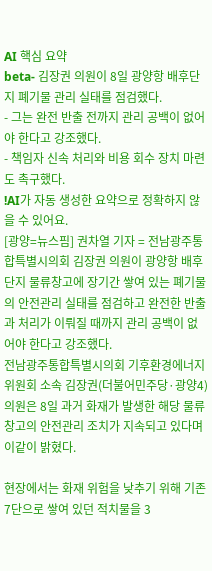AI 핵심 요약
beta- 김장권 의원이 8일 광양항 배후단지 폐기물 관리 실태를 점검했다.
- 그는 완전 반출 전까지 관리 공백이 없어야 한다고 강조했다.
- 책임자 신속 처리와 비용 회수 장치 마련도 촉구했다.
!AI가 자동 생성한 요약으로 정확하지 않을 수 있어요.
[광양=뉴스핌] 권차열 기자 = 전남광주통합특별시의회 김장권 의원이 광양항 배후단지 물류창고에 장기간 쌓여 있는 폐기물의 안전관리 실태를 점검하고 완전한 반출과 처리가 이뤄질 때까지 관리 공백이 없어야 한다고 강조했다.
전남광주통합특별시의회 기후환경에너지위원회 소속 김장권(더불어민주당·광양4) 의원은 8일 과거 화재가 발생한 해당 물류창고의 안전관리 조치가 지속되고 있다며 이같이 밝혔다.

현장에서는 화재 위험을 낮추기 위해 기존 7단으로 쌓여 있던 적치물을 3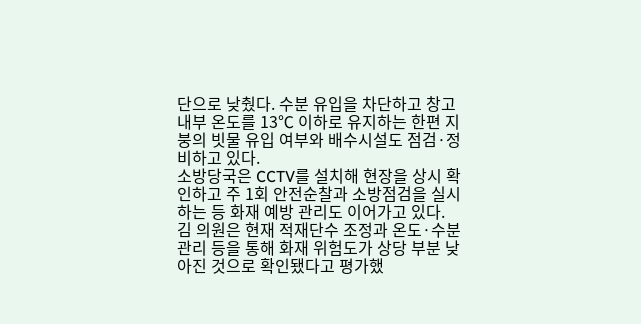단으로 낮췄다. 수분 유입을 차단하고 창고 내부 온도를 13℃ 이하로 유지하는 한편 지붕의 빗물 유입 여부와 배수시설도 점검·정비하고 있다.
소방당국은 CCTV를 설치해 현장을 상시 확인하고 주 1회 안전순찰과 소방점검을 실시하는 등 화재 예방 관리도 이어가고 있다.
김 의원은 현재 적재단수 조정과 온도·수분 관리 등을 통해 화재 위험도가 상당 부분 낮아진 것으로 확인됐다고 평가했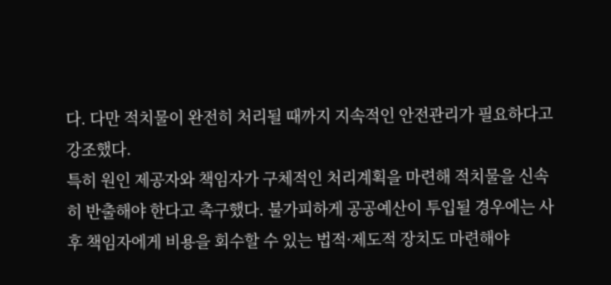다. 다만 적치물이 완전히 처리될 때까지 지속적인 안전관리가 필요하다고 강조했다.
특히 원인 제공자와 책임자가 구체적인 처리계획을 마련해 적치물을 신속히 반출해야 한다고 촉구했다. 불가피하게 공공예산이 투입될 경우에는 사후 책임자에게 비용을 회수할 수 있는 법적·제도적 장치도 마련해야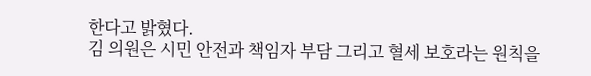한다고 밝혔다.
김 의원은 시민 안전과 책임자 부담 그리고 혈세 보호라는 원칙을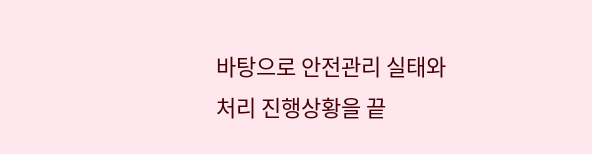바탕으로 안전관리 실태와 처리 진행상황을 끝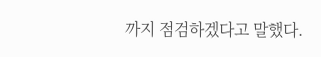까지 점검하겠다고 말했다.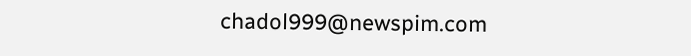chadol999@newspim.com